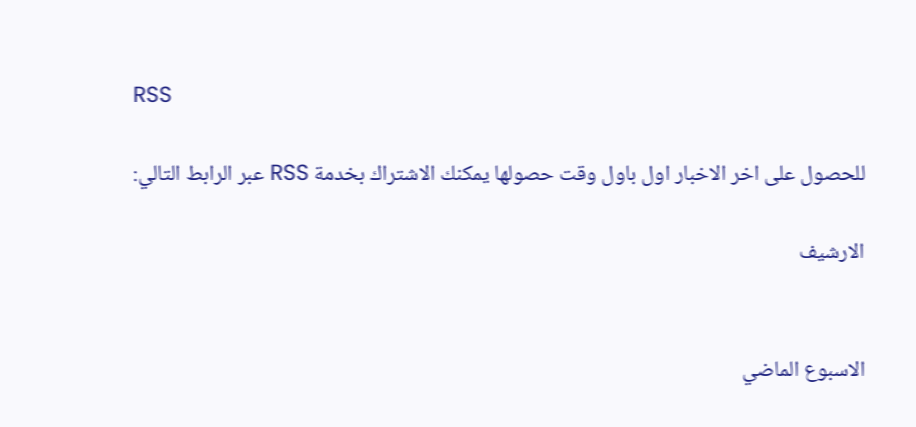RSS

للحصول على اخر الاخبار اول باول وقت حصولها يمكنك الاشتراك بخدمة RSS عبر الرابط التالي:

الارشيف


الاسبوع الماضي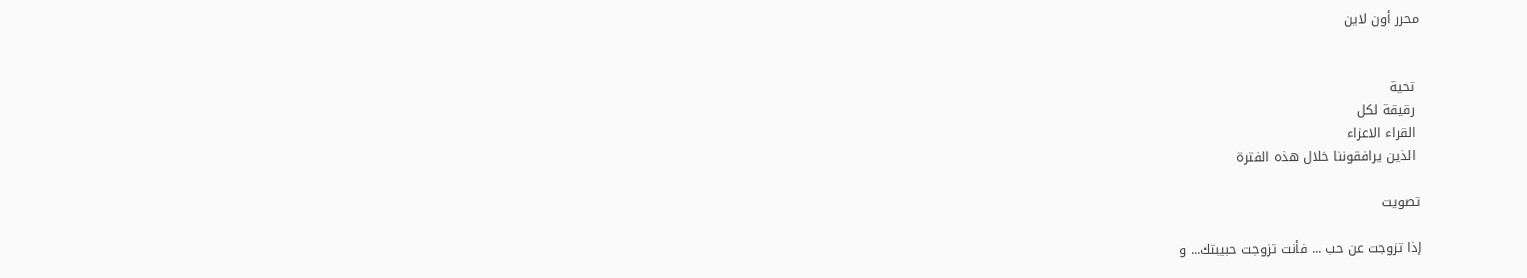محرر أون لاين


 تحية
 رقيقة لكل
 القراء الاعزاء
 الذين يرافقوننا خلال هذه الفترة

تصويت

إذا تزوجت عن حب ... فأنت تزوجت حبيبتك... و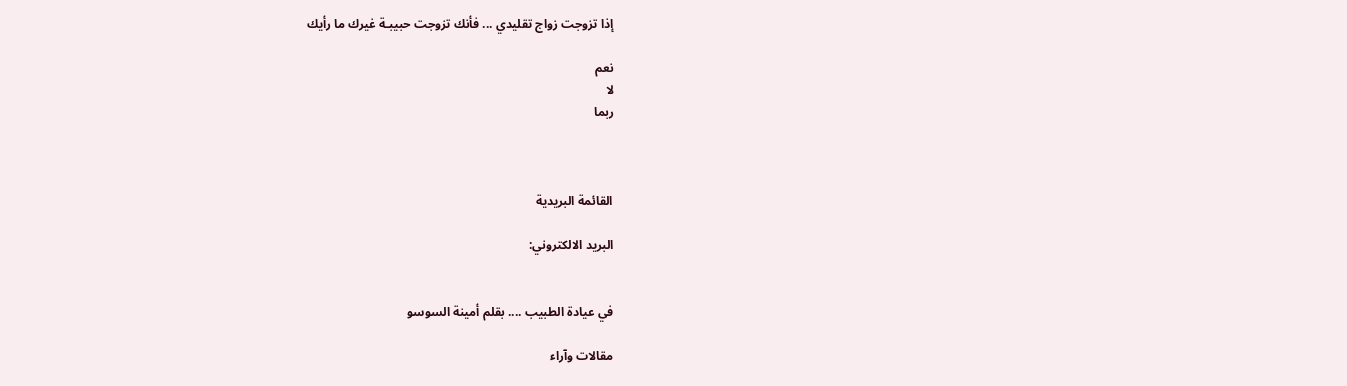إذا تزوجت زواج تقليدي ... فأنك تزوجت حبيبـة غيرك ما رأيك

نعم
لا
ربما



القائمة البريدية

البريد الالكتروني:


في عيادة الطبيب .... بقلم أمينة السوسو

مقالات وآراء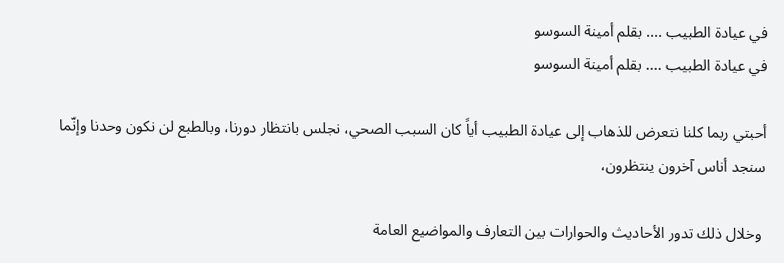في عيادة الطبيب .... بقلم أمينة السوسو
في عيادة الطبيب .... بقلم أمينة السوسو

أحبتي ربما كلنا نتعرض للذهاب إلى عيادة الطبيب أياً كان السبب الصحي، نجلس بانتظار دورنا، وبالطبع لن نكون وحدنا وإنّما سنجد أناس آخرون ينتظرون،

 وخلال ذلك تدور الأحاديث والحوارات بين التعارف والمواضيع العامة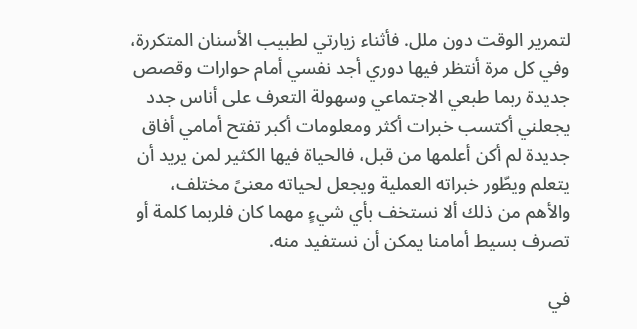لتمرير الوقت دون ملل. فأثناء زيارتي لطبيب الأسنان المتكررة، وفي كل مرة أنتظر فيها دوري أجد نفسي أمام حوارات وقصص جديدة ربما طبعي الاجتماعي وسهولة التعرف على أناس جدد يجعلني أكتسب خبرات أكثر ومعلومات أكبر تفتح أمامي أفاق جديدة لم أكن أعلمها من قبل، فالحياة فيها الكثير لمن يريد أن يتعلم ويطّور خبراته العملية ويجعل لحياته معنىً مختلف، والأهم من ذلك ألا نستخف بأي شيءٍ مهما كان فلربما كلمة أو تصرف بسيط أمامنا يمكن أن نستفيد منه.

في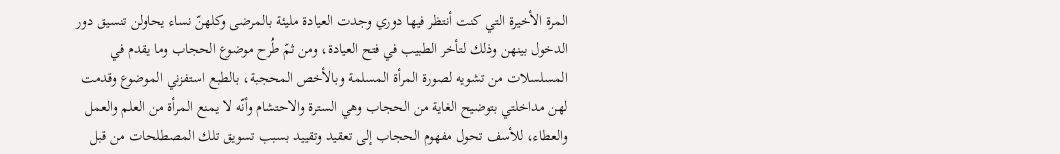المرة الأخيرة التي كنت أنتظر فيها دوري وجدت العيادة مليئة بالمرضى وكلهنّ نساء يحاولن تنسيق دور الدخول بينهن وذلك لتأخر الطبيب في فتح العيادة، ومن ثمّ طُرح موضوع الحجاب وما يقدم في المسلسلات من تشويه لصورة المرأة المسلمة وبالأخص المحجبة، بالطبع استفزني الموضوع وقدمت لهن مداخلتي بتوضيح الغاية من الحجاب وهي السترة والاحتشام وأنّه لا يمنع المرأة من العلم والعمل والعطاء، للأسف تحول مفهوم الحجاب إلى تعقيد وتقييد بسبب تسويق تلك المصطلحات من قبل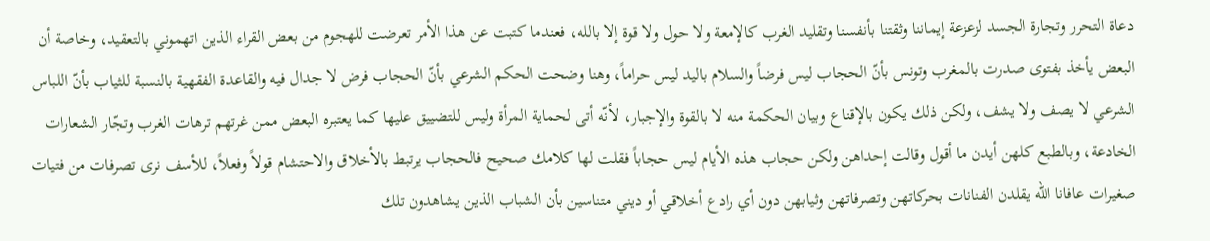دعاة التحرر وتجارة الجسد لزعزعة إيماننا وثقتنا بأنفسنا وتقليد الغرب كالإمعة ولا حول ولا قوة إلا بالله، فعندما كتبت عن هذا الأمر تعرضت للهجوم من بعض القراء الذين اتهموني بالتعقيد، وخاصة أن البعض يأخذ بفتوى صدرت بالمغرب وتونس بأنّ الحجاب ليس فرضاً والسلام باليد ليس حراماً، وهنا وضحت الحكم الشرعي بأنّ الحجاب فرض لا جدال فيه والقاعدة الفقهية بالنسبة للثياب بأنّ اللباس الشرعي لا يصف ولا يشف، ولكن ذلك يكون بالإقناع وبيان الحكمة منه لا بالقوة والإجبار، لأنّه أتى لحماية المرأة وليس للتضييق عليها كما يعتبره البعض ممن غرتهم ترهات الغرب وتجّار الشعارات الخادعة، وبالطبع كلهن أيدن ما أقول وقالت إحداهن ولكن حجاب هذه الأيام ليس حجاباً فقلت لها كلامك صحيح فالحجاب يرتبط بالأخلاق والاحتشام قولاً وفعلاً، للأسف نرى تصرفات من فتيات صغيرات عافانا الله يقلدن الفنانات بحركاتهن وتصرفاتهن وثيابهن دون أي رادع أخلاقي أو ديني متناسين بأن الشباب الذين يشاهدون تلك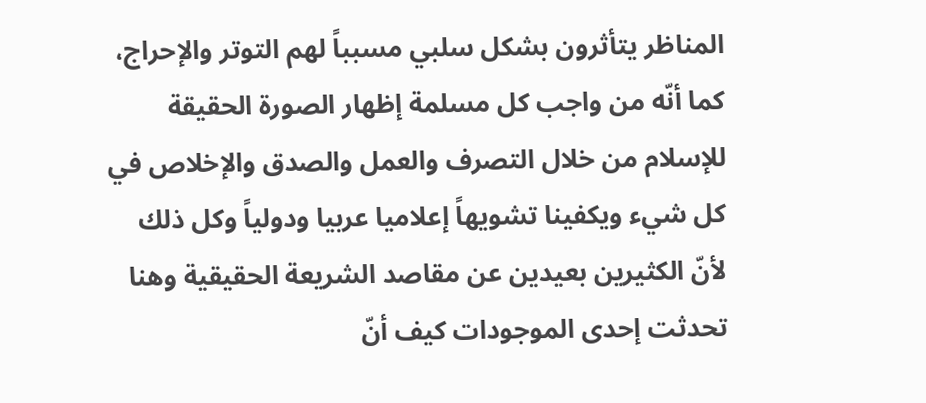المناظر يتأثرون بشكل سلبي مسبباً لهم التوتر والإحراج، كما أنّه من واجب كل مسلمة إظهار الصورة الحقيقة للإسلام من خلال التصرف والعمل والصدق والإخلاص في كل شيء ويكفينا تشويهاً إعلاميا عربيا ودولياً وكل ذلك لأنّ الكثيرين بعيدين عن مقاصد الشريعة الحقيقية وهنا تحدثت إحدى الموجودات كيف أنّ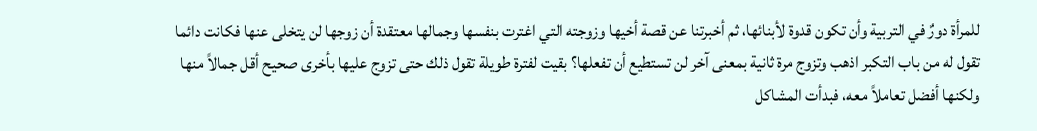للمرأة دورٌ في التربية وأن تكون قدوة لأبنائها، ثم أخبرتنا عن قصة أخيها وزوجته التي اغترت بنفسها وجمالها معتقدة أن زوجها لن يتخلى عنها فكانت دائما تقول له من باب التكبر اذهب وتزوج مرة ثانية بمعنى آخر لن تستطيع أن تفعلها؟ بقيت لفترة طويلة تقول ذلك حتى تزوج عليها بأخرى صحيح أقل جمالاً منها ولكنها أفضل تعاملاً معه، فبدأت المشاكل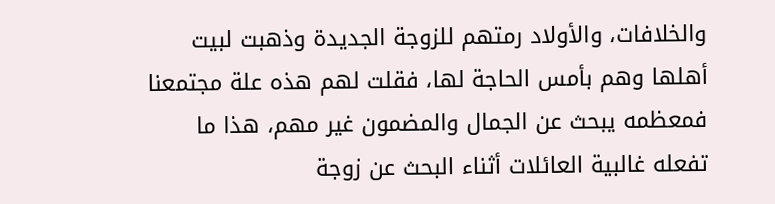والخلافات، والأولاد رمتهم للزوجة الجديدة وذهبت لبيت أهلها وهم بأمس الحاجة لها، فقلت لهم هذه علة مجتمعنا فمعظمه يبحث عن الجمال والمضمون غير مهم، هذا ما تفعله غالبية العائلات أثناء البحث عن زوجة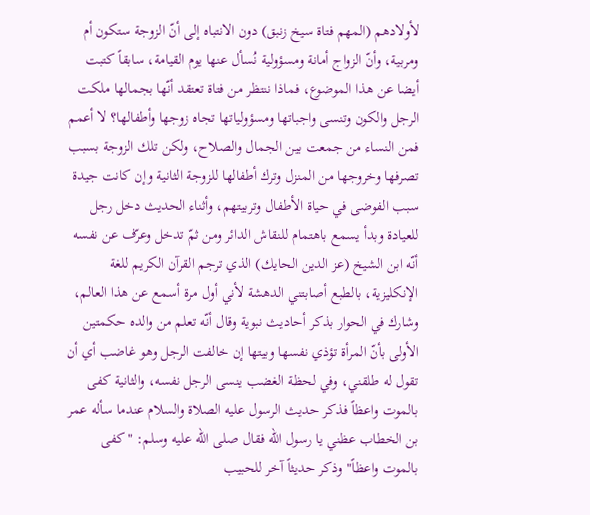لأولادهم (المهم فتاة سيخ زنبق) دون الانتباه إلى أنّ الزوجة ستكون أم ومربية، وأنّ الزواج أمانة ومسؤولية نُسأل عنها يوم القيامة، سابقاً كتبت أيضا عن هذا الموضوع، فماذا ننتظر من فتاة تعتقد أنّها بجمالها ملكت الرجل والكون وتنسى واجباتها ومسؤولياتها تجاه زوجها وأطفالها؟ لا أعمم فمن النساء من جمعت بين الجمال والصلاح، ولكن تلك الزوجة بسبب تصرفها وخروجها من المنزل وترك أطفالها للزوجة الثانية وإن كانت جيدة سبب الفوضى في حياة الأطفال وتربيتهم، وأثناء الحديث دخل رجل للعيادة وبدأ يسمع باهتمام للنقاش الدائر ومن ثمّ تدخل وعرّف عن نفسه أنّه ابن الشيخ (عز الدين الحايك) الذي ترجم القرآن الكريم للغة الإنكليزية، بالطبع أصابتني الدهشة لأني أول مرة أسمع عن هذا العالم، وشارك في الحوار بذكر أحاديث نبوية وقال أنّه تعلم من والده حكمتين الأولى بأنّ المرأة تؤذي نفسها وبيتها إن خالفت الرجل وهو غاضب أي أن تقول له طلقني، وفي لحظة الغضب ينسى الرجل نفسه، والثانية كفى بالموت واعظاً فذكر حديث الرسول عليه الصلاة والسلام عندما سأله عمر بن الخطاب عظني يا رسول الله فقال صلى الله عليه وسلم: "كفى بالموت واعظاً" وذكر حديثاً آخر للحبيب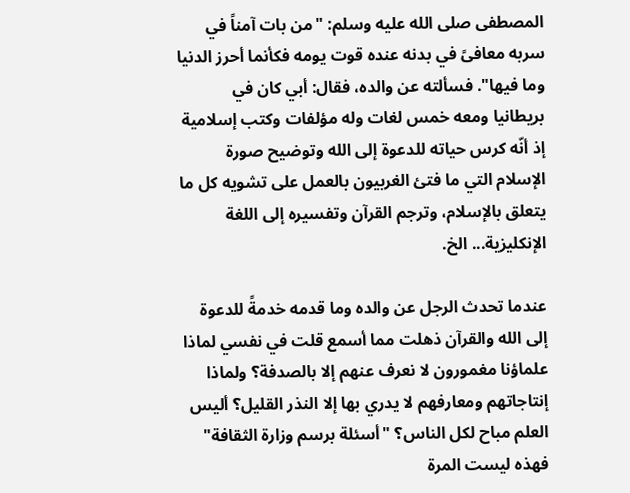المصطفى صلى الله عليه وسلم: "من بات آمناً في سربه معافىً في بدنه عنده قوت يومه فكأنما أحرز الدنيا وما فيها". فسألته عن والده، فقال: أبي كان في بريطانيا ومعه خمس لغات وله مؤلفات وكتب إسلامية إذ أنّه كرس حياته للدعوة إلى الله وتوضيح صورة الإسلام التي ما فتئ الغربيون بالعمل على تشويه كل ما يتعلق بالإسلام، وترجم القرآن وتفسيره إلى اللغة الإنكليزية... الخ.

عندما تحدث الرجل عن والده وما قدمه خدمةً للدعوة إلى الله والقرآن ذهلت مما أسمع قلت في نفسي لماذا علماؤنا مغمورون لا نعرف عنهم إلا بالصدفة؟ ولماذا إنتاجاتهم ومعارفهم لا يدري بها إلا النذر القليل؟ أليس العلم مباح لكل الناس؟ "أسئلة برسم وزارة الثقافة" فهذه ليست المرة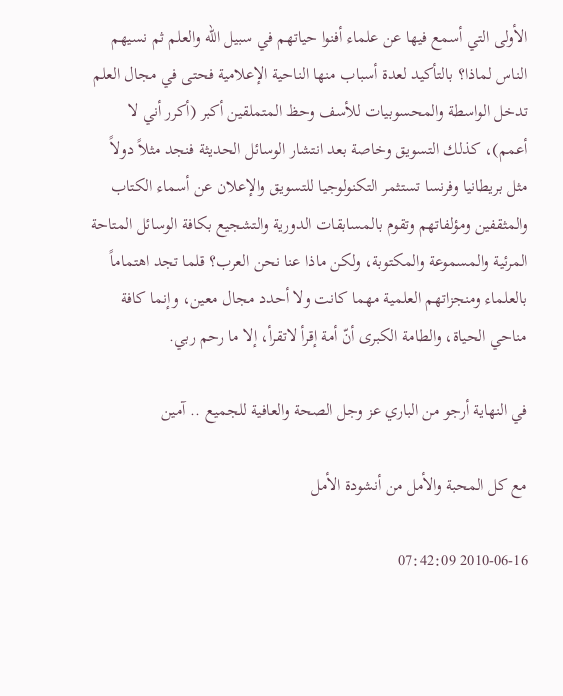الأولى التي أسمع فيها عن علماء أفنوا حياتهم في سبيل الله والعلم ثم نسيهم الناس لماذا؟ بالتأكيد لعدة أسباب منها الناحية الإعلامية فحتى في مجال العلم تدخل الواسطة والمحسوبيات للأسف وحظ المتملقين أكبر (أكرر أني لا أعمم)، كذلك التسويق وخاصة بعد انتشار الوسائل الحديثة فنجد مثلاً دولاً مثل بريطانيا وفرنسا تستثمر التكنولوجيا للتسويق والإعلان عن أسماء الكتاب والمثقفين ومؤلفاتهم وتقوم بالمسابقات الدورية والتشجيع بكافة الوسائل المتاحة المرئية والمسموعة والمكتوبة، ولكن ماذا عنا نحن العرب؟ قلما تجد اهتماماً بالعلماء ومنجزاتهم العلمية مهما كانت ولا أحدد مجال معين، وإنما كافة مناحي الحياة، والطامة الكبرى أنّ أمة إقرأ لاتقرأ، إلا ما رحم ربي.

في النهاية أرجو من الباري عز وجل الصحة والعافية للجميع .. آمين

مع كل المحبة والأمل من أنشودة الأمل

2010-06-16 07:42:09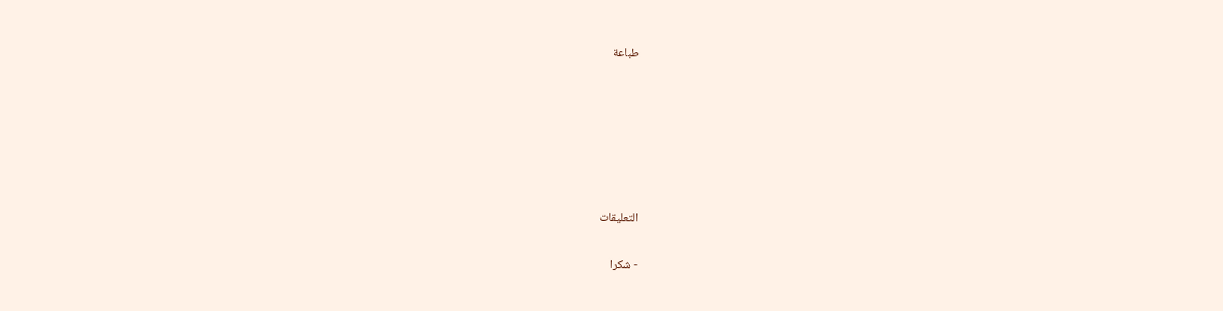طباعة






التعليقات

- شكرا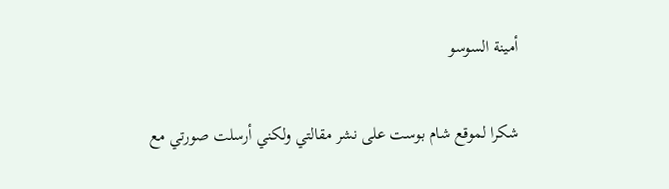أمينة السوسو

شكرا لموقع شام بوست على نشر مقالتي ولكني أرسلت صورتي مع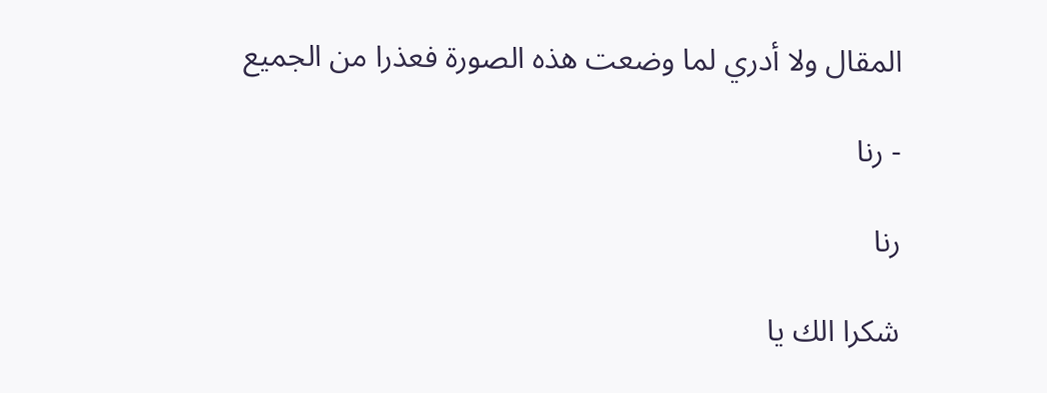المقال ولا أدري لما وضعت هذه الصورة فعذرا من الجميع

- رنا

رنا

شكرا الك يا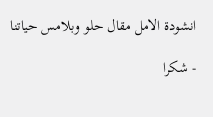انشودة الامل مقال حلو وبلامس حياتنا

- شكرا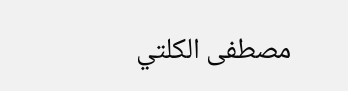مصطفى الكلتي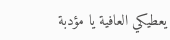يعطيكي العافية يا مؤدبة